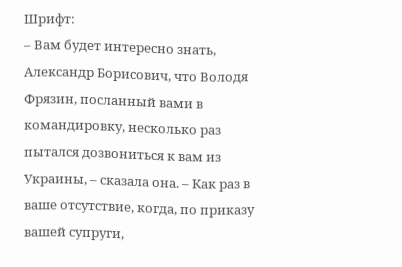Шрифт:
– Вам будет интересно знать, Александр Борисович, что Володя Фрязин, посланный вами в командировку, несколько раз пытался дозвониться к вам из Украины, – сказала она. – Как раз в ваше отсутствие, когда, по приказу вашей супруги,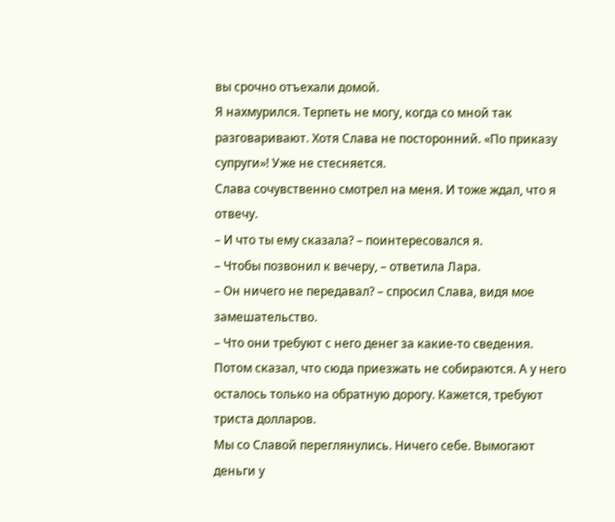вы срочно отъехали домой.
Я нахмурился. Терпеть не могу, когда со мной так разговаривают. Хотя Слава не посторонний. «По приказу супруги»! Уже не стесняется.
Слава сочувственно смотрел на меня. И тоже ждал, что я отвечу.
– И что ты ему сказала? – поинтересовался я.
– Чтобы позвонил к вечеру, – ответила Лара.
– Он ничего не передавал? – спросил Слава, видя мое замешательство.
– Что они требуют с него денег за какие-то сведения. Потом сказал, что сюда приезжать не собираются. А у него осталось только на обратную дорогу. Кажется, требуют триста долларов.
Мы со Славой переглянулись. Ничего себе. Вымогают деньги у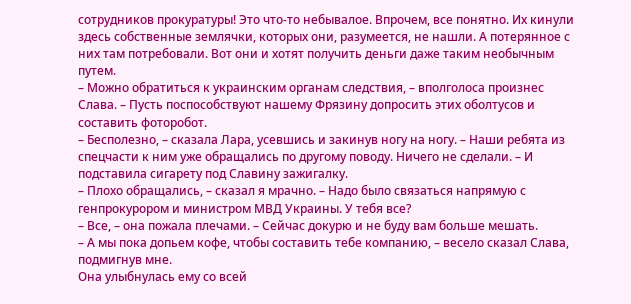сотрудников прокуратуры! Это что-то небывалое. Впрочем, все понятно. Их кинули здесь собственные землячки, которых они, разумеется, не нашли. А потерянное с них там потребовали. Вот они и хотят получить деньги даже таким необычным путем.
– Можно обратиться к украинским органам следствия, – вполголоса произнес Слава. – Пусть поспособствуют нашему Фрязину допросить этих оболтусов и составить фоторобот.
– Бесполезно, – сказала Лара, усевшись и закинув ногу на ногу. – Наши ребята из спецчасти к ним уже обращались по другому поводу. Ничего не сделали. – И подставила сигарету под Славину зажигалку.
– Плохо обращались, – сказал я мрачно. – Надо было связаться напрямую с генпрокурором и министром МВД Украины. У тебя все?
– Все, – она пожала плечами. – Сейчас докурю и не буду вам больше мешать.
– А мы пока допьем кофе, чтобы составить тебе компанию, – весело сказал Слава, подмигнув мне.
Она улыбнулась ему со всей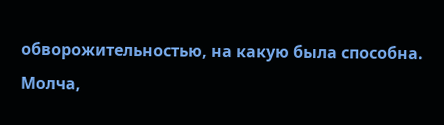обворожительностью, на какую была способна.
Молча,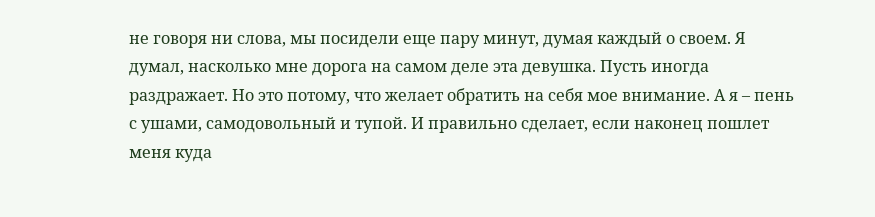не говоря ни слова, мы посидели еще пару минут, думая каждый о своем. Я думал, насколько мне дорога на самом деле эта девушка. Пусть иногда раздражает. Но это потому, что желает обратить на себя мое внимание. А я – пень с ушами, самодовольный и тупой. И правильно сделает, если наконец пошлет меня куда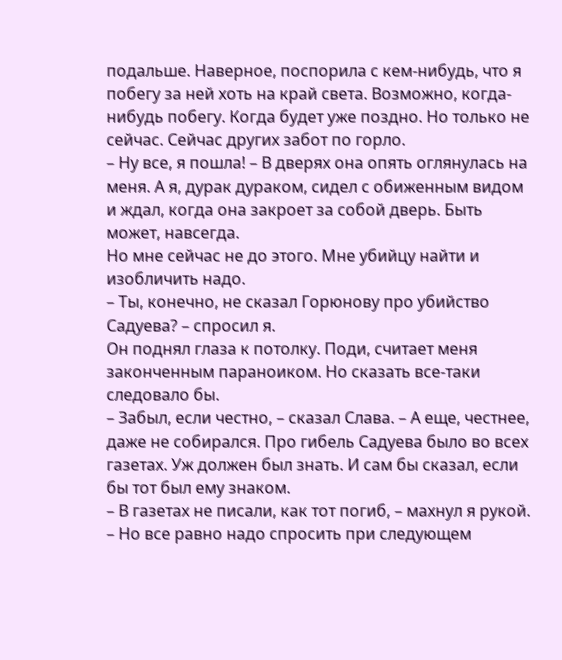подальше. Наверное, поспорила с кем-нибудь, что я побегу за ней хоть на край света. Возможно, когда-нибудь побегу. Когда будет уже поздно. Но только не сейчас. Сейчас других забот по горло.
– Ну все, я пошла! – В дверях она опять оглянулась на меня. А я, дурак дураком, сидел с обиженным видом и ждал, когда она закроет за собой дверь. Быть может, навсегда.
Но мне сейчас не до этого. Мне убийцу найти и изобличить надо.
– Ты, конечно, не сказал Горюнову про убийство Садуева? – спросил я.
Он поднял глаза к потолку. Поди, считает меня законченным параноиком. Но сказать все-таки следовало бы.
– Забыл, если честно, – сказал Слава. – А еще, честнее, даже не собирался. Про гибель Садуева было во всех газетах. Уж должен был знать. И сам бы сказал, если бы тот был ему знаком.
– В газетах не писали, как тот погиб, – махнул я рукой. – Но все равно надо спросить при следующем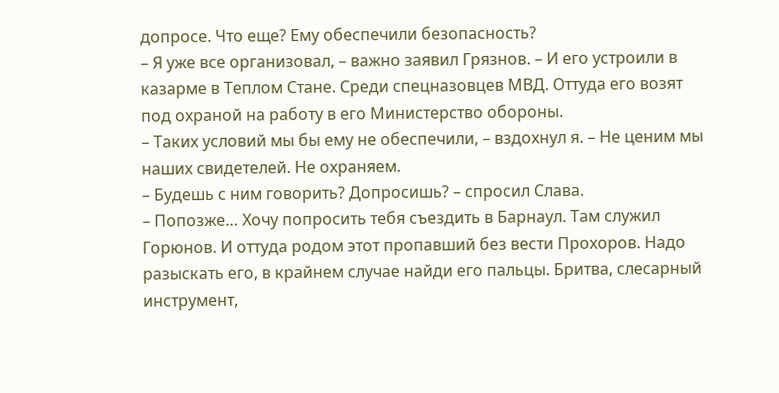допросе. Что еще? Ему обеспечили безопасность?
– Я уже все организовал, – важно заявил Грязнов. – И его устроили в казарме в Теплом Стане. Среди спецназовцев МВД. Оттуда его возят под охраной на работу в его Министерство обороны.
– Таких условий мы бы ему не обеспечили, – вздохнул я. – Не ценим мы наших свидетелей. Не охраняем.
– Будешь с ним говорить? Допросишь? – спросил Слава.
– Попозже… Хочу попросить тебя съездить в Барнаул. Там служил Горюнов. И оттуда родом этот пропавший без вести Прохоров. Надо разыскать его, в крайнем случае найди его пальцы. Бритва, слесарный инструмент,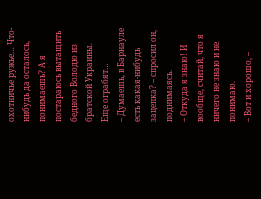охотничье ружье… Что-нибудь да осталось, понимаешь? А я постараюсь вытащить бедного Володю из братской Украины. Еще ограбят…
– Думаешь, в Барнауле есть какая-нибудь зацепка? – спросил он, поднимаясь.
– Откуда я знаю! И вообще, считай, что я ничего не знаю и не понимаю.
– Вот и хорошо, –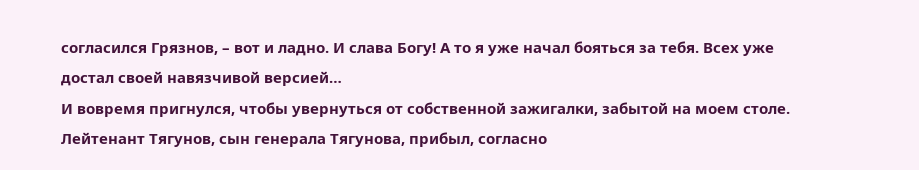согласился Грязнов, – вот и ладно. И слава Богу! А то я уже начал бояться за тебя. Всех уже достал своей навязчивой версией…
И вовремя пригнулся, чтобы увернуться от собственной зажигалки, забытой на моем столе.
Лейтенант Тягунов, сын генерала Тягунова, прибыл, согласно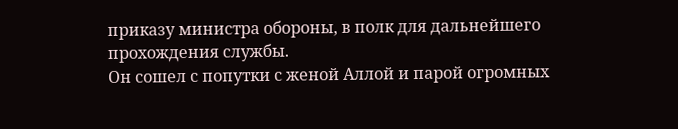приказу министра обороны, в полк для дальнейшего прохождения службы.
Он сошел с попутки с женой Аллой и парой огромных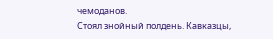чемоданов.
Стоял знойный полдень. Кавказцы,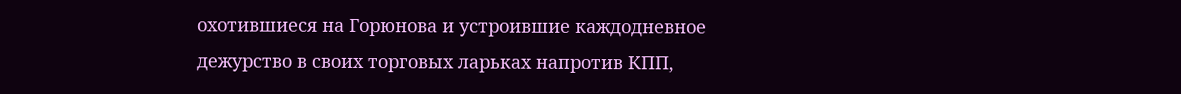охотившиеся на Горюнова и устроившие каждодневное дежурство в своих торговых ларьках напротив КПП,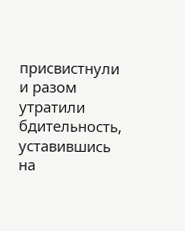присвистнули и разом утратили бдительность, уставившись на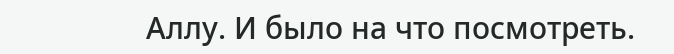Аллу. И было на что посмотреть.